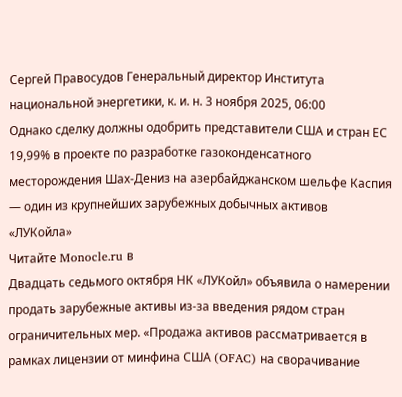Сергей Правосудов Генеральный директор Института национальной энергетики, к. и. н. 3 ноября 2025, 06:00
Однако сделку должны одобрить представители США и стран ЕС
19,99% в проекте по разработке газоконденсатного месторождения Шах-Дениз на азербайджанском шельфе Каспия — один из крупнейших зарубежных добычных активов
«ЛУКойла»
Читайте Monocle.ru в
Двадцать седьмого октября НК «ЛУКойл» объявила о намерении продать зарубежные активы из-за введения рядом стран ограничительных мер. «Продажа активов рассматривается в рамках лицензии от минфина США (OFAC) на сворачивание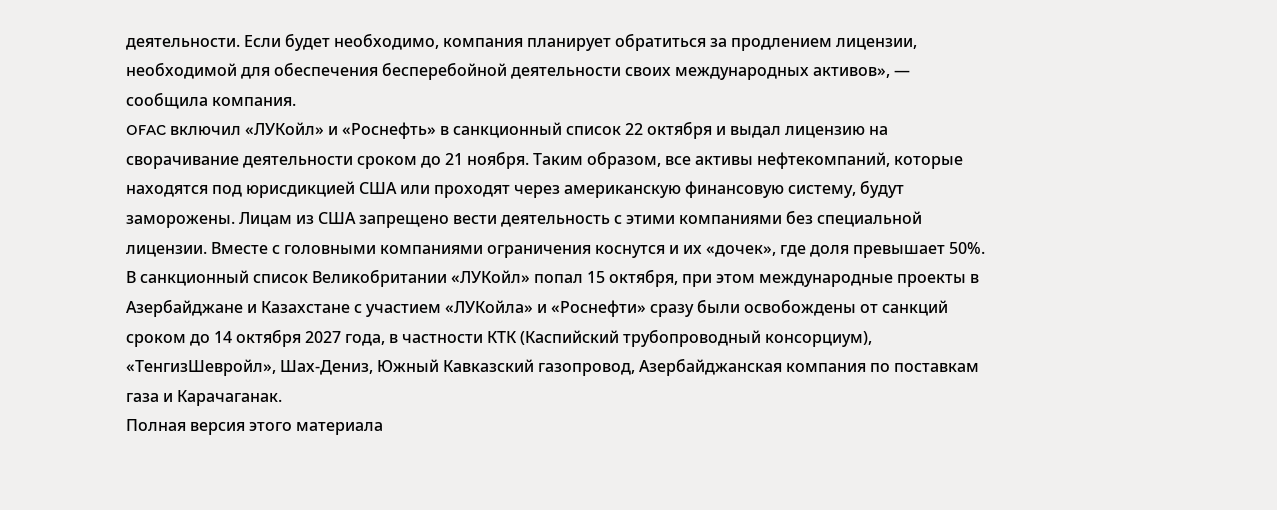деятельности. Если будет необходимо, компания планирует обратиться за продлением лицензии, необходимой для обеспечения бесперебойной деятельности своих международных активов», — сообщила компания.
OFAC включил «ЛУКойл» и «Роснефть» в санкционный список 22 октября и выдал лицензию на сворачивание деятельности сроком до 21 ноября. Таким образом, все активы нефтекомпаний, которые находятся под юрисдикцией США или проходят через американскую финансовую систему, будут заморожены. Лицам из США запрещено вести деятельность с этими компаниями без специальной лицензии. Вместе с головными компаниями ограничения коснутся и их «дочек», где доля превышает 50%.
В санкционный список Великобритании «ЛУКойл» попал 15 октября, при этом международные проекты в Азербайджане и Казахстане с участием «ЛУКойла» и «Роснефти» сразу были освобождены от санкций сроком до 14 октября 2027 года, в частности КТК (Каспийский трубопроводный консорциум), «ТенгизШевройл», Шах-Дениз, Южный Кавказский газопровод, Азербайджанская компания по поставкам газа и Карачаганак.
Полная версия этого материала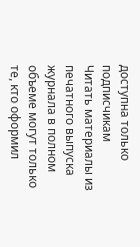доступна только подписчикам
Читать материалы из печатного выпуска журнала в полном объеме могут только те, кто оформил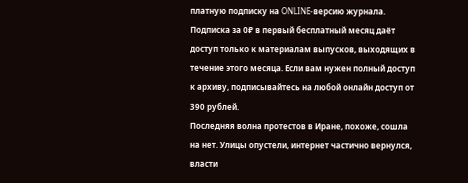платную подписку на ONLINE-версию журнала.
Подписка за 0₽ в первый бесплатный месяц даёт доступ только к материалам выпусков, выходящих в течение этого месяца. Если вам нужен полный доступ к архиву, подписывайтесь на любой онлайн доступ от 390 рублей.
Последняя волна протестов в Иране, похоже, сошла на нет. Улицы опустели, интернет частично вернулся, власти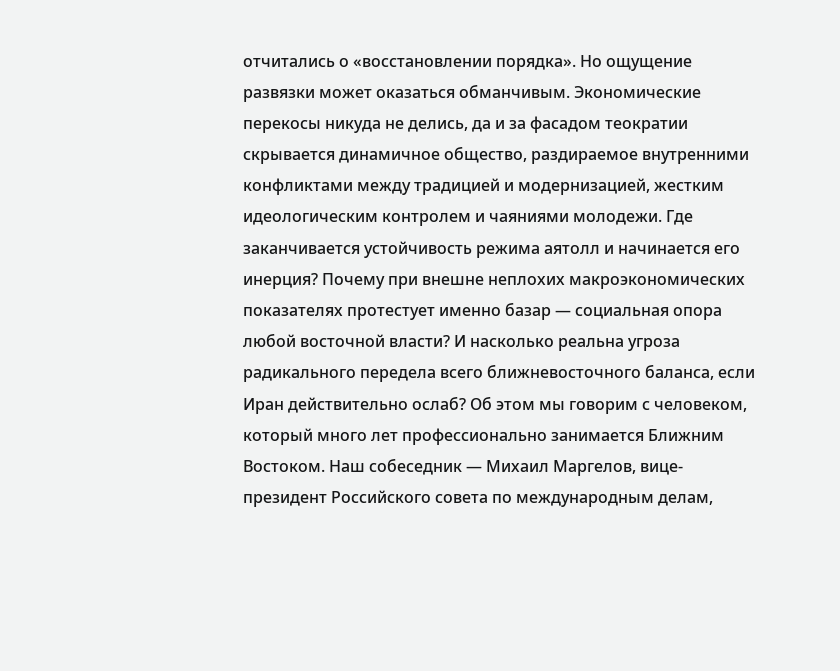отчитались о «восстановлении порядка». Но ощущение развязки может оказаться обманчивым. Экономические перекосы никуда не делись, да и за фасадом теократии скрывается динамичное общество, раздираемое внутренними конфликтами между традицией и модернизацией, жестким идеологическим контролем и чаяниями молодежи. Где заканчивается устойчивость режима аятолл и начинается его инерция? Почему при внешне неплохих макроэкономических показателях протестует именно базар — социальная опора любой восточной власти? И насколько реальна угроза радикального передела всего ближневосточного баланса, если Иран действительно ослаб? Об этом мы говорим с человеком, который много лет профессионально занимается Ближним Востоком. Наш собеседник — Михаил Маргелов, вице-президент Российского совета по международным делам,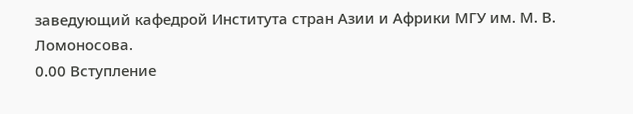заведующий кафедрой Института стран Азии и Африки МГУ им. М. В. Ломоносова.
0.00 Вступление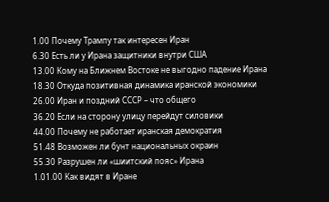1.00 Почему Трампу так интересен Иран
6.30 Есть ли у Ирана защитники внутри США
13.00 Кому на Ближнем Востоке не выгодно падение Ирана
18.30 Откуда позитивная динамика иранской экономики
26.00 Иран и поздний СССР – что общего
36.20 Если на сторону улицу перейдут силовики
44.00 Почему не работает иранская демократия
51.48 Возможен ли бунт национальных окраин
55.30 Разрушен ли «шиитский пояс» Ирана
1.01.00 Как видят в Иране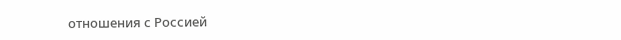отношения с Россией